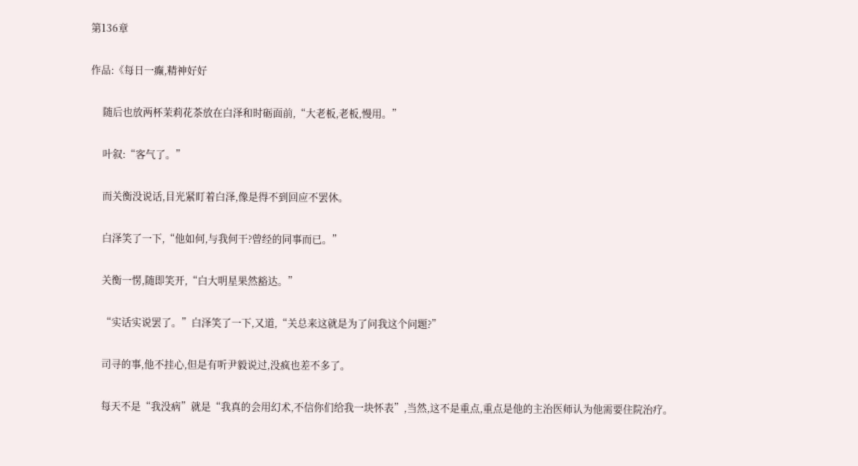第136章

作品:《每日一癫,精神好好

    随后也放两杯茉莉花茶放在白泽和时砺面前,“大老板,老板,慢用。”

    叶叙:“客气了。”

    而关衡没说话,目光紧盯着白泽,像是得不到回应不罢休。

    白泽笑了一下,“他如何,与我何干?曾经的同事而已。”

    关衡一愣,随即笑开,“白大明星果然豁达。”

    “实话实说罢了。”白泽笑了一下,又道,“关总来这就是为了问我这个问题?”

    司寻的事,他不挂心,但是有听尹毅说过,没疯也差不多了。

    每天不是“我没病”就是“我真的会用幻术,不信你们给我一块怀表”,当然,这不是重点,重点是他的主治医师认为他需要住院治疗。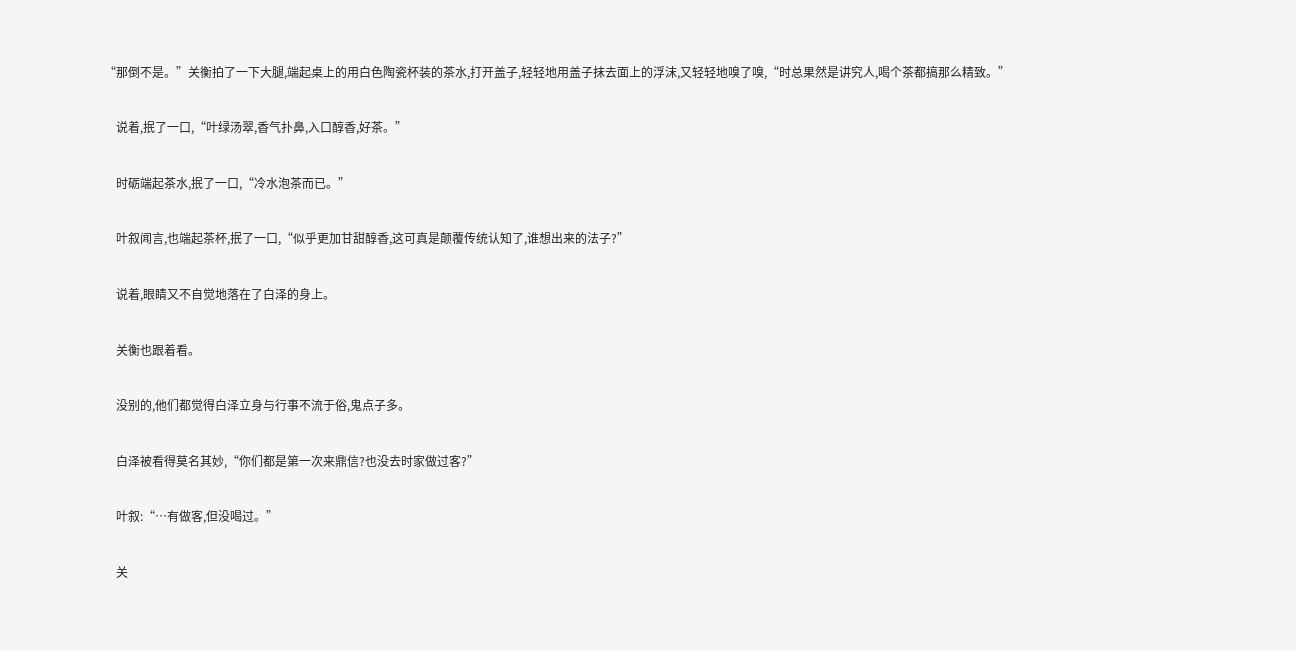“那倒不是。”关衡拍了一下大腿,端起桌上的用白色陶瓷杯装的茶水,打开盖子,轻轻地用盖子抹去面上的浮沫,又轻轻地嗅了嗅,“时总果然是讲究人,喝个茶都搞那么精致。”

    说着,抿了一口,“叶绿汤翠,香气扑鼻,入口醇香,好茶。”

    时砺端起茶水,抿了一口,“冷水泡茶而已。”

    叶叙闻言,也端起茶杯,抿了一口,“似乎更加甘甜醇香,这可真是颠覆传统认知了,谁想出来的法子?”

    说着,眼睛又不自觉地落在了白泽的身上。

    关衡也跟着看。

    没别的,他们都觉得白泽立身与行事不流于俗,鬼点子多。

    白泽被看得莫名其妙,“你们都是第一次来鼎信?也没去时家做过客?”

    叶叙:“…有做客,但没喝过。”

    关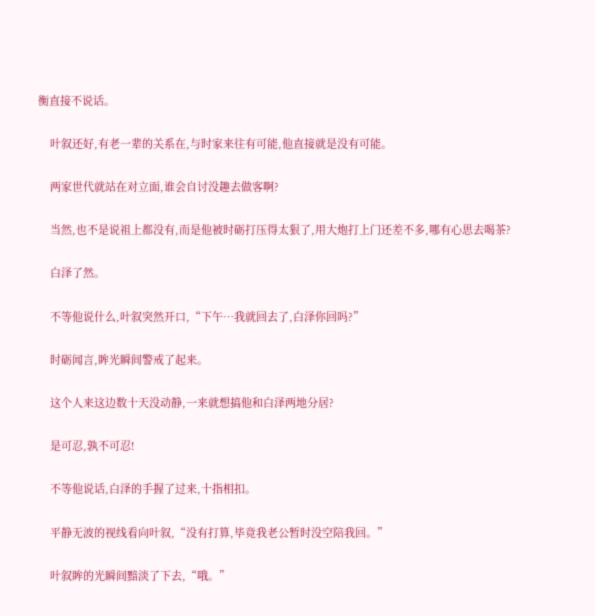衡直接不说话。

    叶叙还好,有老一辈的关系在,与时家来往有可能,他直接就是没有可能。

    两家世代就站在对立面,谁会自讨没趣去做客啊?

    当然,也不是说祖上都没有,而是他被时砺打压得太狠了,用大炮打上门还差不多,哪有心思去喝茶?

    白泽了然。

    不等他说什么,叶叙突然开口,“下午…我就回去了,白泽你回吗?”

    时砺闻言,眸光瞬间警戒了起来。

    这个人来这边数十天没动静,一来就想搞他和白泽两地分居?

    是可忍,孰不可忍!

    不等他说话,白泽的手握了过来,十指相扣。

    平静无波的视线看向叶叙,“没有打算,毕竟我老公暂时没空陪我回。”

    叶叙眸的光瞬间黯淡了下去,“哦。”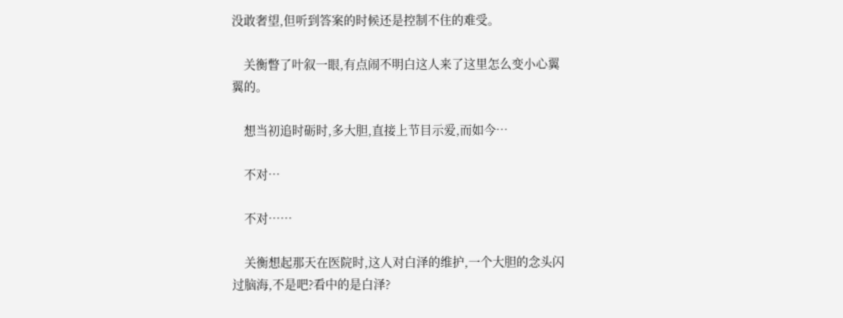没敢奢望,但听到答案的时候还是控制不住的难受。

    关衡瞥了叶叙一眼,有点闹不明白这人来了这里怎么变小心翼翼的。

    想当初追时砺时,多大胆,直接上节目示爱,而如今…

    不对…

    不对……

    关衡想起那天在医院时,这人对白泽的维护,一个大胆的念头闪过脑海,不是吧?看中的是白泽?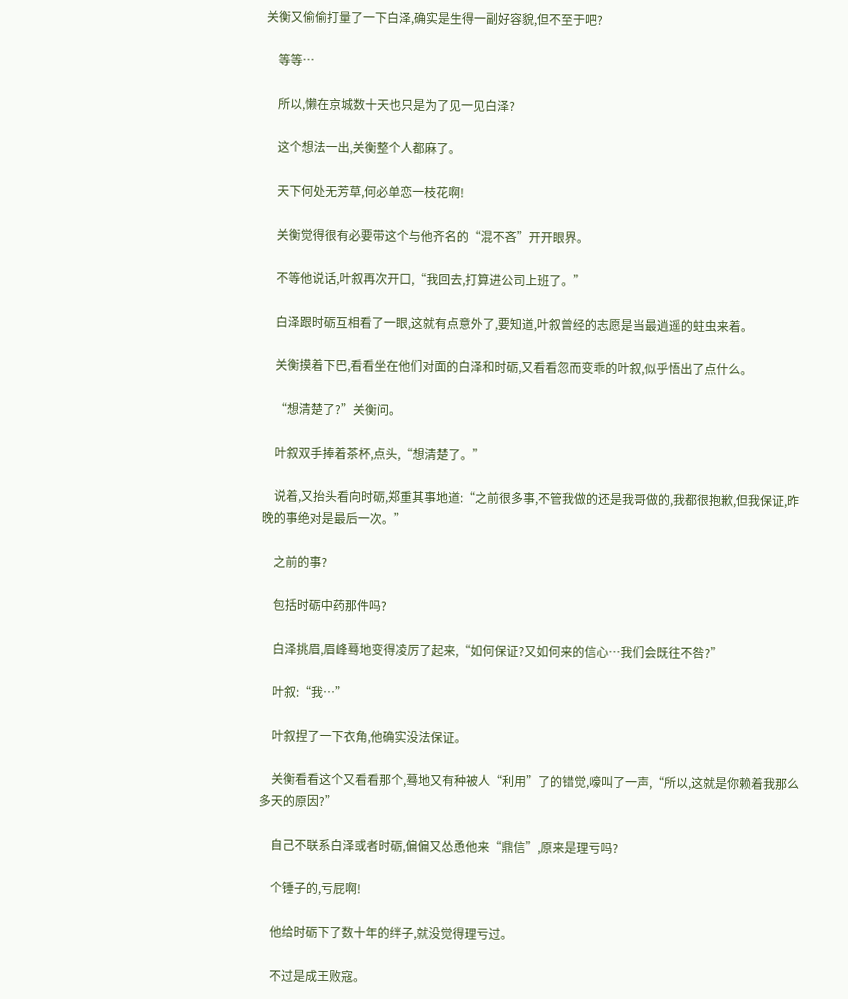关衡又偷偷打量了一下白泽,确实是生得一副好容貌,但不至于吧?

    等等…

    所以,懒在京城数十天也只是为了见一见白泽?

    这个想法一出,关衡整个人都麻了。

    天下何处无芳草,何必单恋一枝花啊!

    关衡觉得很有必要带这个与他齐名的“混不吝”开开眼界。

    不等他说话,叶叙再次开口,“我回去,打算进公司上班了。”

    白泽跟时砺互相看了一眼,这就有点意外了,要知道,叶叙曾经的志愿是当最逍遥的蛀虫来着。

    关衡摸着下巴,看看坐在他们对面的白泽和时砺,又看看忽而变乖的叶叙,似乎悟出了点什么。

    “想清楚了?”关衡问。

    叶叙双手捧着茶杯,点头,“想清楚了。”

    说着,又抬头看向时砺,郑重其事地道:“之前很多事,不管我做的还是我哥做的,我都很抱歉,但我保证,昨晚的事绝对是最后一次。”

    之前的事?

    包括时砺中药那件吗?

    白泽挑眉,眉峰蓦地变得凌厉了起来,“如何保证?又如何来的信心…我们会既往不咎?”

    叶叙:“我…”

    叶叙捏了一下衣角,他确实没法保证。

    关衡看看这个又看看那个,蓦地又有种被人“利用”了的错觉,嚎叫了一声,“所以,这就是你赖着我那么多天的原因?”

    自己不联系白泽或者时砺,偏偏又怂恿他来“鼎信”,原来是理亏吗?

    个锤子的,亏屁啊!

    他给时砺下了数十年的绊子,就没觉得理亏过。

    不过是成王败寇。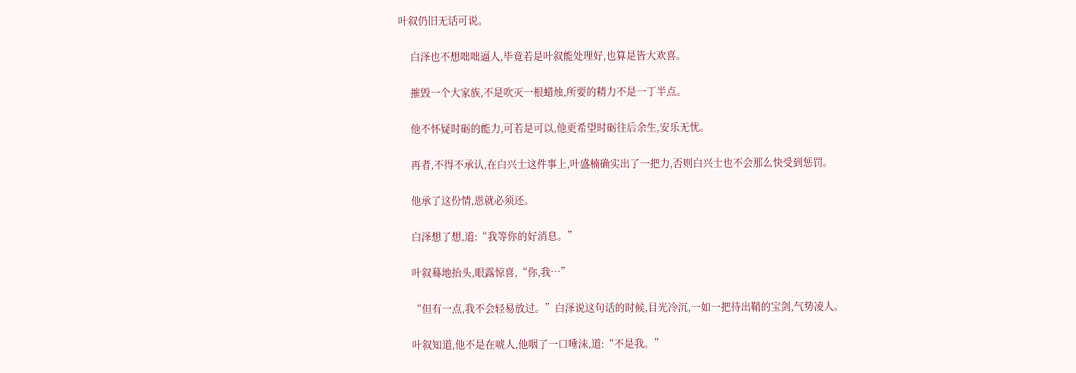叶叙仍旧无话可说。

    白泽也不想咄咄逼人,毕竟若是叶叙能处理好,也算是皆大欢喜。

    摧毁一个大家族,不是吹灭一根蜡烛,所要的精力不是一丁半点。

    他不怀疑时砺的能力,可若是可以,他更希望时砺往后余生,安乐无忧。

    再者,不得不承认,在白兴士这件事上,叶盛楠确实出了一把力,否则白兴士也不会那么快受到惩罚。

    他承了这份情,恩就必须还。

    白泽想了想,道:“我等你的好消息。”

    叶叙蓦地抬头,眼露惊喜,“你,我…”

    “但有一点,我不会轻易放过。”白泽说这句话的时候,目光冷沉,一如一把待出鞘的宝剑,气势凌人。

    叶叙知道,他不是在唬人,他咽了一口唾沫,道:“不是我。”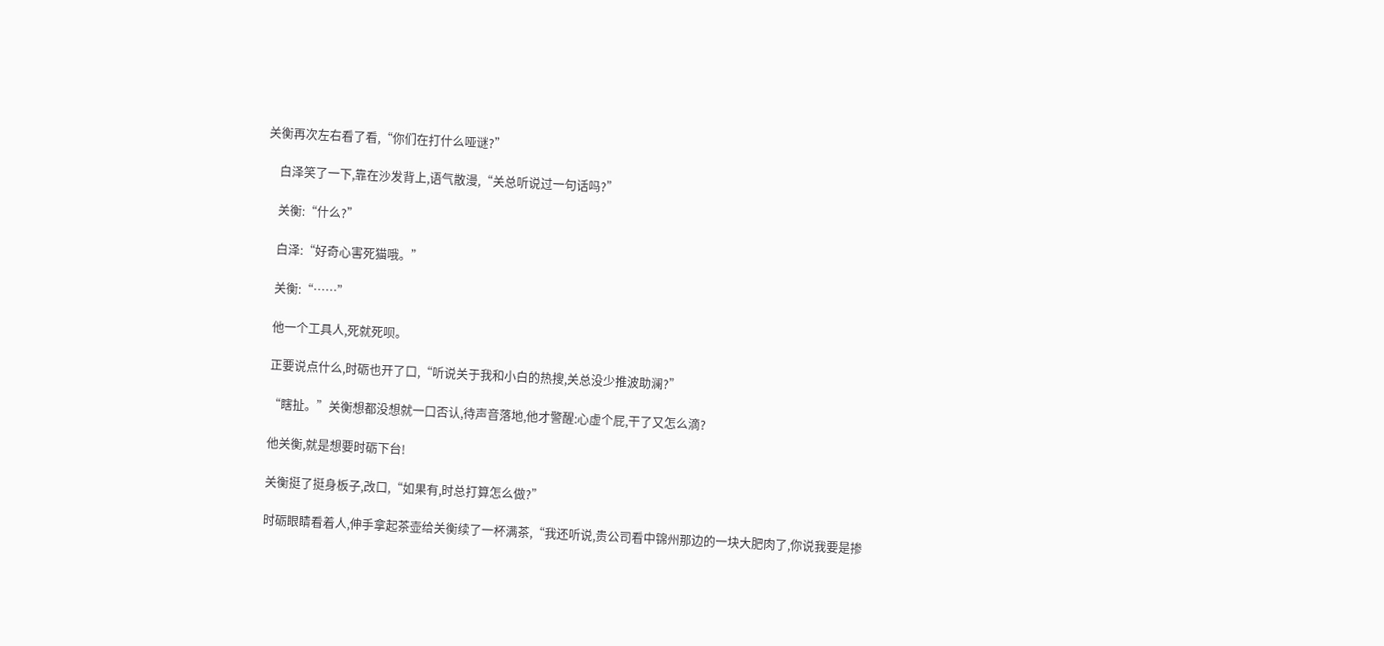关衡再次左右看了看,“你们在打什么哑谜?”

    白泽笑了一下,靠在沙发背上,语气散漫,“关总听说过一句话吗?”

    关衡:“什么?”

    白泽:“好奇心害死猫哦。”

    关衡:“……”

    他一个工具人,死就死呗。

    正要说点什么,时砺也开了口,“听说关于我和小白的热搜,关总没少推波助澜?”

    “瞎扯。”关衡想都没想就一口否认,待声音落地,他才警醒:心虚个屁,干了又怎么滴?

    他关衡,就是想要时砺下台!

    关衡挺了挺身板子,改口,“如果有,时总打算怎么做?”

    时砺眼睛看着人,伸手拿起茶壶给关衡续了一杯满茶,“我还听说,贵公司看中锦州那边的一块大肥肉了,你说我要是掺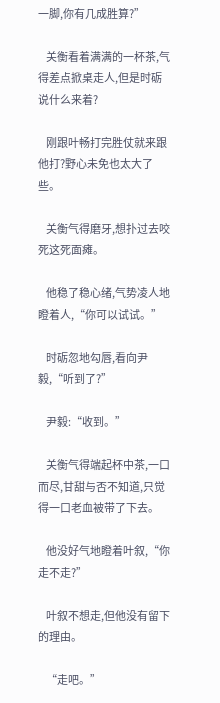一脚,你有几成胜算?”

    关衡看着满满的一杯茶,气得差点掀桌走人,但是时砺说什么来着?

    刚跟叶畅打完胜仗就来跟他打?野心未免也太大了些。

    关衡气得磨牙,想扑过去咬死这死面瘫。

    他稳了稳心绪,气势凌人地瞪着人,“你可以试试。”

    时砺忽地勾唇,看向尹毅,“听到了?”

    尹毅:“收到。”

    关衡气得端起杯中茶,一口而尽,甘甜与否不知道,只觉得一口老血被带了下去。

    他没好气地瞪着叶叙,“你走不走?”

    叶叙不想走,但他没有留下的理由。

    “走吧。”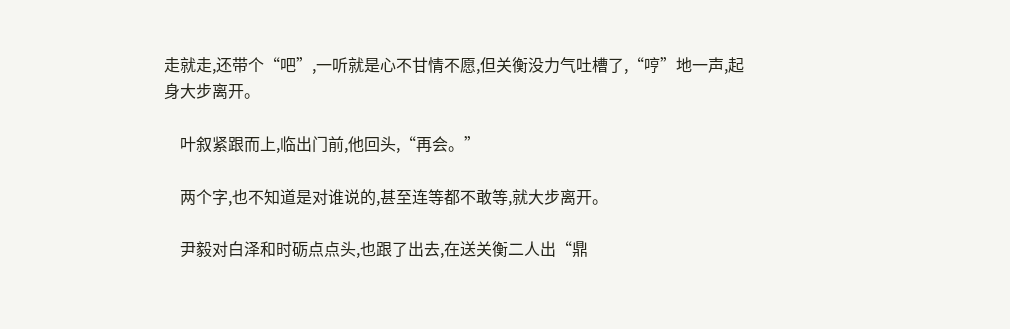走就走,还带个“吧”,一听就是心不甘情不愿,但关衡没力气吐槽了,“哼”地一声,起身大步离开。

    叶叙紧跟而上,临出门前,他回头,“再会。”

    两个字,也不知道是对谁说的,甚至连等都不敢等,就大步离开。

    尹毅对白泽和时砺点点头,也跟了出去,在送关衡二人出“鼎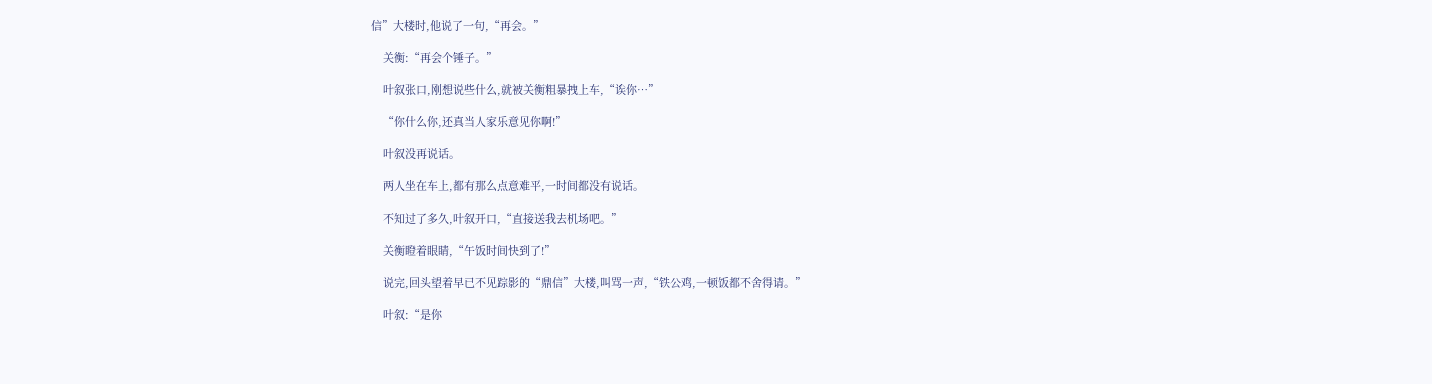信”大楼时,他说了一句,“再会。”

    关衡:“再会个锤子。”

    叶叙张口,刚想说些什么,就被关衡粗暴拽上车,“诶你…”

    “你什么你,还真当人家乐意见你啊!”

    叶叙没再说话。

    两人坐在车上,都有那么点意难平,一时间都没有说话。

    不知过了多久,叶叙开口,“直接送我去机场吧。”

    关衡瞪着眼睛,“午饭时间快到了!”

    说完,回头望着早已不见踪影的“鼎信”大楼,叫骂一声,“铁公鸡,一顿饭都不舍得请。”

    叶叙:“是你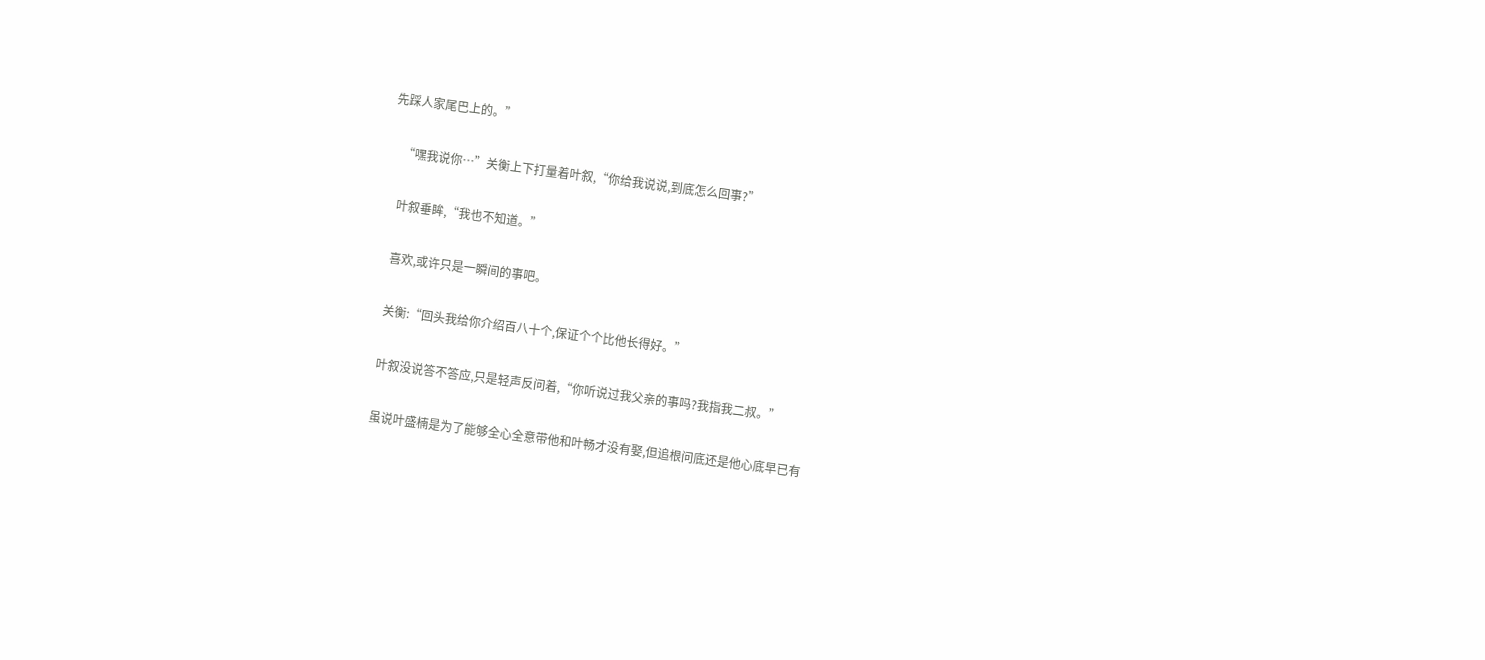先踩人家尾巴上的。”

    “嘿我说你…”关衡上下打量着叶叙,“你给我说说,到底怎么回事?”

    叶叙垂眸,“我也不知道。”

    喜欢,或许只是一瞬间的事吧。

    关衡:“回头我给你介绍百八十个,保证个个比他长得好。”

    叶叙没说答不答应,只是轻声反问着,“你听说过我父亲的事吗?我指我二叔。”

    虽说叶盛楠是为了能够全心全意带他和叶畅才没有娶,但追根问底还是他心底早已有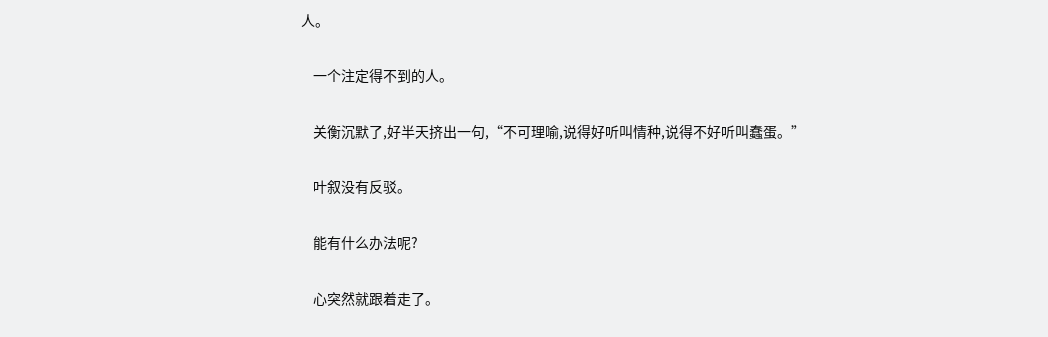人。

    一个注定得不到的人。

    关衡沉默了,好半天挤出一句,“不可理喻,说得好听叫情种,说得不好听叫蠢蛋。”

    叶叙没有反驳。

    能有什么办法呢?

    心突然就跟着走了。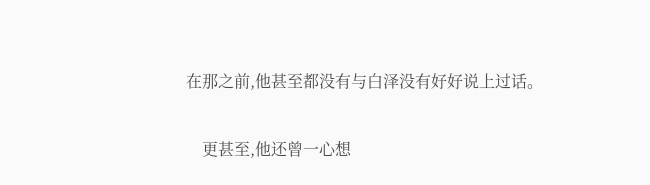在那之前,他甚至都没有与白泽没有好好说上过话。

    更甚至,他还曾一心想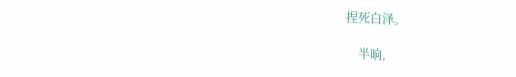捏死白泽。

    半晌,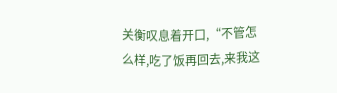关衡叹息着开口,“不管怎么样,吃了饭再回去,来我这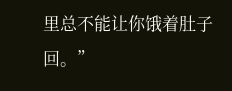里总不能让你饿着肚子回。”